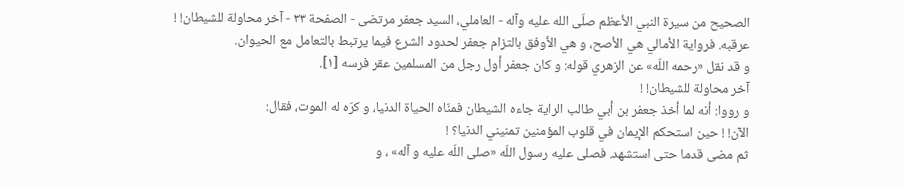الصحيح من سيرة النبي الأعظم صلّى الله عليه وآله - العاملي، السيد جعفر مرتضى - الصفحة ٣٣ - آخر محاولة للشيطان! !
عرقبه. فرواية الأمالي هي الأصح، و هي الأوفق بالتزام جعفر لحدود الشرع فيما يرتبط بالتعامل مع الحيوان.
و قد نقل «رحمه اللّه» عن الزهري قوله: و كان جعفر أول رجل من المسلمين عقر فرسه [١].
آخر محاولة للشيطان! !
و رووا: أنه لما أخذ جعفر بن أبي طالب الراية جاءه الشيطان فمنّاه الحياة الدنيا، و كرّه له الموت، فقال:
الآن! ! حين استحكم الإيمان في قلوب المؤمنين تمنيني الدنيا؟ !
ثم مضى قدما حتى استشهد. فصلى عليه رسول اللّه «صلى اللّه عليه و آله» ، و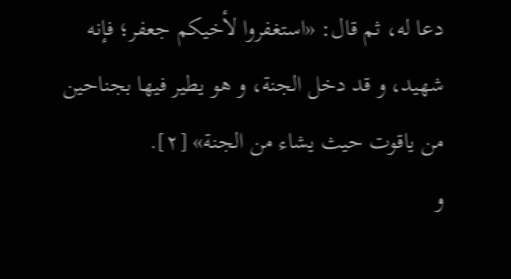دعا له، ثم قال: «استغفروا لأخيكم جعفر؛ فإنه شهيد، و قد دخل الجنة، و هو يطير فيها بجناحين من ياقوت حيث يشاء من الجنة» [٢].
و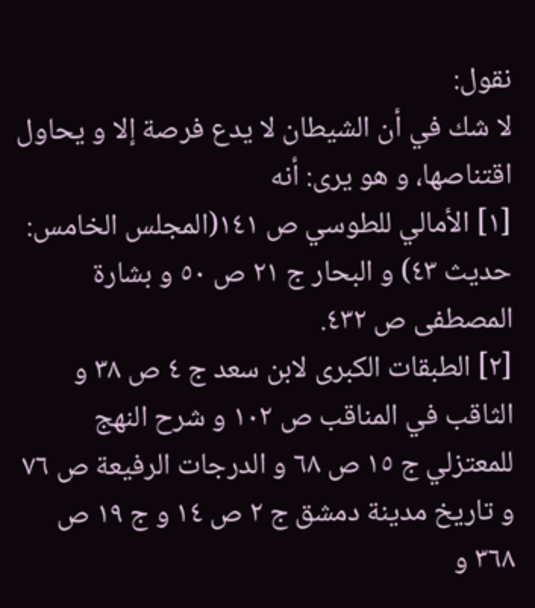نقول:
لا شك في أن الشيطان لا يدع فرصة إلا و يحاول اقتناصها، و هو يرى: أنه
[١] الأمالي للطوسي ص ١٤١(المجلس الخامس: حديث ٤٣) و البحار ج ٢١ ص ٥٠ و بشارة المصطفى ص ٤٣٢.
[٢] الطبقات الكبرى لابن سعد ج ٤ ص ٣٨ و الثاقب في المناقب ص ١٠٢ و شرح النهج للمعتزلي ج ١٥ ص ٦٨ و الدرجات الرفيعة ص ٧٦ و تاريخ مدينة دمشق ج ٢ ص ١٤ و ج ١٩ ص ٣٦٨ و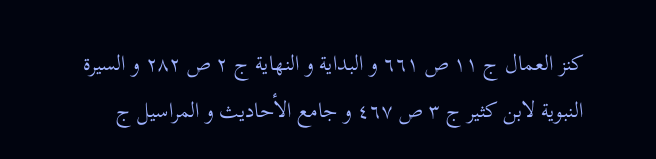كنز العمال ج ١١ ص ٦٦١ و البداية و النهاية ج ٢ ص ٢٨٢ و السيرة النبوية لابن كثير ج ٣ ص ٤٦٧ و جامع الأحاديث و المراسيل ج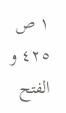١ ص ٤٢٥ و الفتح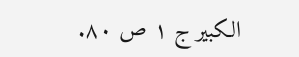الكبير ج ١ ص ٨٠.